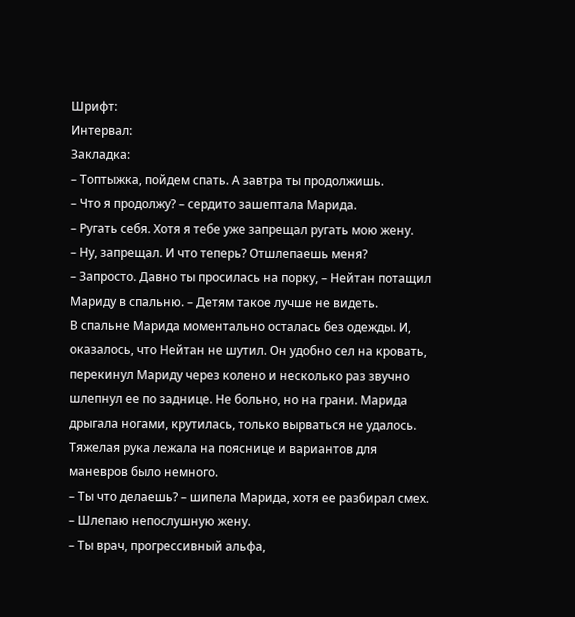Шрифт:
Интервал:
Закладка:
– Топтыжка, пойдем спать. А завтра ты продолжишь.
– Что я продолжу? – сердито зашептала Марида.
– Ругать себя. Хотя я тебе уже запрещал ругать мою жену.
– Ну, запрещал. И что теперь? Отшлепаешь меня?
– Запросто. Давно ты просилась на порку, – Нейтан потащил Мариду в спальню. – Детям такое лучше не видеть.
В спальне Марида моментально осталась без одежды. И, оказалось, что Нейтан не шутил. Он удобно сел на кровать, перекинул Мариду через колено и несколько раз звучно шлепнул ее по заднице. Не больно, но на грани. Марида дрыгала ногами, крутилась, только вырваться не удалось. Тяжелая рука лежала на пояснице и вариантов для маневров было немного.
– Ты что делаешь? – шипела Марида, хотя ее разбирал смех.
– Шлепаю непослушную жену.
– Ты врач, прогрессивный альфа,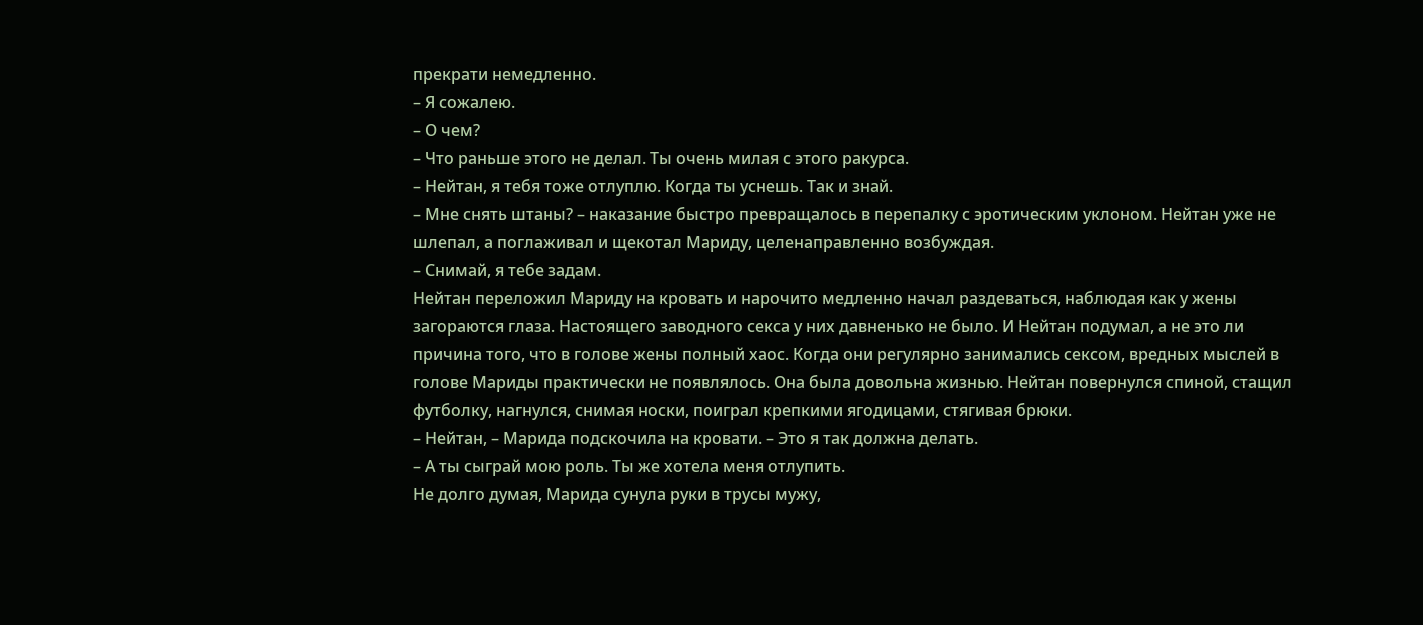прекрати немедленно.
– Я сожалею.
– О чем?
– Что раньше этого не делал. Ты очень милая с этого ракурса.
– Нейтан, я тебя тоже отлуплю. Когда ты уснешь. Так и знай.
– Мне снять штаны? – наказание быстро превращалось в перепалку с эротическим уклоном. Нейтан уже не шлепал, а поглаживал и щекотал Мариду, целенаправленно возбуждая.
– Снимай, я тебе задам.
Нейтан переложил Мариду на кровать и нарочито медленно начал раздеваться, наблюдая как у жены загораются глаза. Настоящего заводного секса у них давненько не было. И Нейтан подумал, а не это ли причина того, что в голове жены полный хаос. Когда они регулярно занимались сексом, вредных мыслей в голове Мариды практически не появлялось. Она была довольна жизнью. Нейтан повернулся спиной, стащил футболку, нагнулся, снимая носки, поиграл крепкими ягодицами, стягивая брюки.
– Нейтан, – Марида подскочила на кровати. – Это я так должна делать.
– А ты сыграй мою роль. Ты же хотела меня отлупить.
Не долго думая, Марида сунула руки в трусы мужу,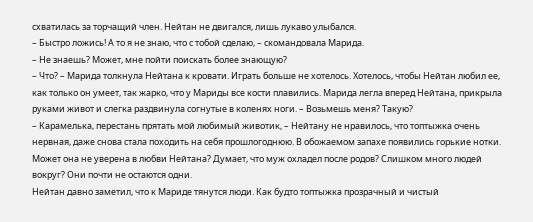схватилась за торчащий член. Нейтан не двигался, лишь лукаво улыбался.
– Быстро ложись! А то я не знаю, что с тобой сделаю, – скомандовала Марида.
– Не знаешь? Может, мне пойти поискать более знающую?
– Что? – Марида толкнула Нейтана к кровати. Играть больше не хотелось. Хотелось, чтобы Нейтан любил ее, как только он умеет, так жарко, что у Мариды все кости плавились. Марида легла вперед Нейтана, прикрыла руками живот и слегка раздвинула согнутые в коленях ноги. – Возьмешь меня? Такую?
– Карамелька, перестань прятать мой любимый животик, – Нейтану не нравилось, что топтыжка очень нервная, даже снова стала походить на себя прошлогоднюю. В обожаемом запахе появились горькие нотки. Может она не уверена в любви Нейтана? Думает, что муж охладел после родов? Слишком много людей вокруг? Они почти не остаются одни.
Нейтан давно заметил, что к Мариде тянутся люди. Как будто топтыжка прозрачный и чистый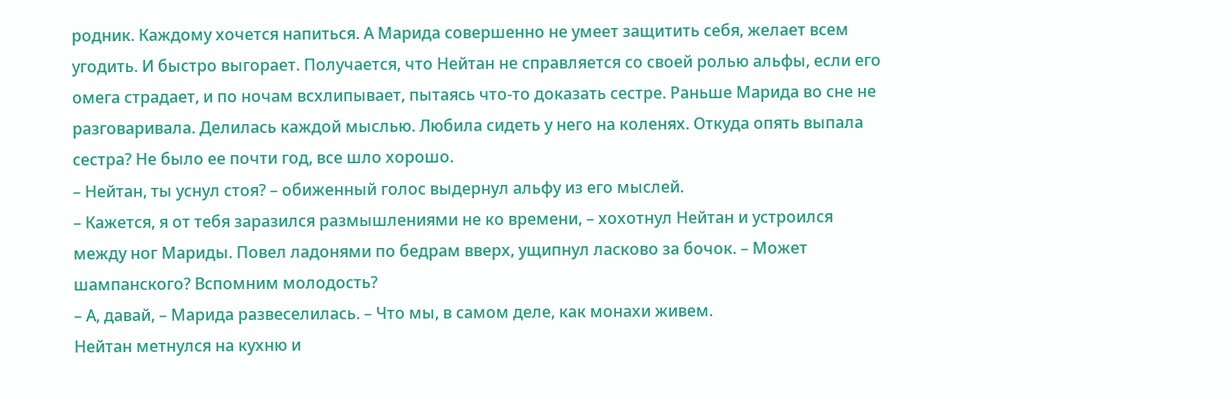родник. Каждому хочется напиться. А Марида совершенно не умеет защитить себя, желает всем угодить. И быстро выгорает. Получается, что Нейтан не справляется со своей ролью альфы, если его омега страдает, и по ночам всхлипывает, пытаясь что-то доказать сестре. Раньше Марида во сне не разговаривала. Делилась каждой мыслью. Любила сидеть у него на коленях. Откуда опять выпала сестра? Не было ее почти год, все шло хорошо.
– Нейтан, ты уснул стоя? – обиженный голос выдернул альфу из его мыслей.
– Кажется, я от тебя заразился размышлениями не ко времени, – хохотнул Нейтан и устроился между ног Мариды. Повел ладонями по бедрам вверх, ущипнул ласково за бочок. – Может шампанского? Вспомним молодость?
– А, давай, – Марида развеселилась. – Что мы, в самом деле, как монахи живем.
Нейтан метнулся на кухню и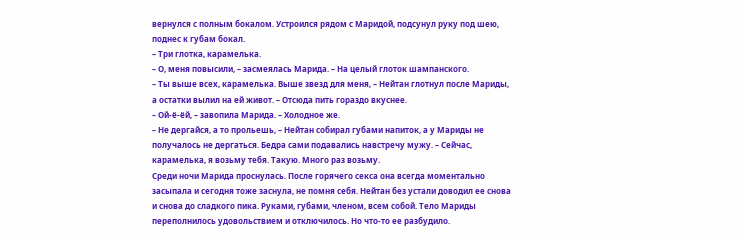вернулся с полным бокалом. Устроился рядом с Маридой, подсунул руку под шею, поднес к губам бокал.
– Три глотка, карамелька.
– О, меня повысили, – засмеялась Марида. – На целый глоток шампанского.
– Ты выше всех, карамелька. Выше звезд для меня, – Нейтан глотнул после Мариды, а остатки вылил на ей живот. – Отсюда пить гораздо вкуснее.
– Ой-ё-ёй, – завопила Марида. – Холодное же.
– Не дергайся, а то прольешь, – Нейтан собирал губами напиток, а у Мариды не получалось не дергаться. Бедра сами подавались навстречу мужу. – Сейчас, карамелька, я возьму тебя. Такую. Много раз возьму.
Среди ночи Марида проснулась. После горячего секса она всегда моментально засыпала и сегодня тоже заснула, не помня себя. Нейтан без устали доводил ее снова и снова до сладкого пика. Руками, губами, членом, всем собой. Тело Мариды переполнилось удовольствием и отключилось. Но что-то ее разбудило.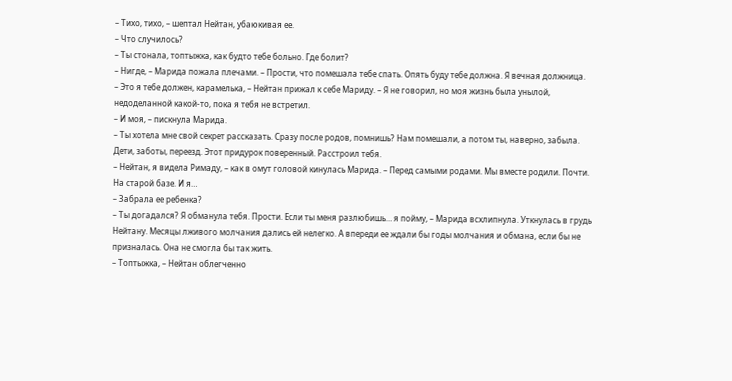– Тихо, тихо, – шептал Нейтан, убаюкивая ее.
– Что случилось?
– Ты стонала, топтыжка, как будто тебе больно. Где болит?
– Нигде, – Марида пожала плечами. – Прости, что помешала тебе спать. Опять буду тебе должна. Я вечная должница.
– Это я тебе должен, карамелька, – Нейтан прижал к себе Мариду. – Я не говорил, но моя жизнь была унылой, недоделанной какой-то, пока я тебя не встретил.
– И моя, – пискнула Марида.
– Ты хотела мне свой секрет рассказать. Сразу после родов, помнишь? Нам помешали, а потом ты, наверно, забыла. Дети, заботы, переезд. Этот придурок поверенный. Расстроил тебя.
– Нейтан, я видела Римаду, – как в омут головой кинулась Марида. – Перед самыми родами. Мы вместе родили. Почти. На старой базе. И я…
– Забрала ее ребенка?
– Ты догадался? Я обманула тебя. Прости. Если ты меня разлюбишь… я пойму, – Марида всхлипнула. Уткнулась в грудь Нейтану. Месяцы лживого молчания дались ей нелегко. А впереди ее ждали бы годы молчания и обмана, если бы не призналась. Она не смогла бы так жить.
– Топтыжка, – Нейтан облегченно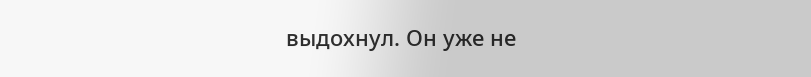выдохнул. Он уже не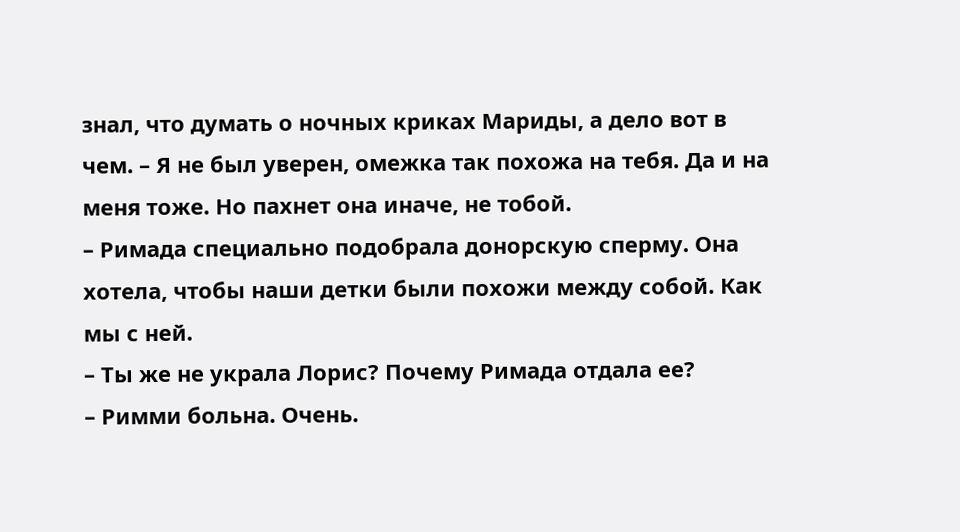знал, что думать о ночных криках Мариды, а дело вот в чем. – Я не был уверен, омежка так похожа на тебя. Да и на меня тоже. Но пахнет она иначе, не тобой.
– Римада специально подобрала донорскую сперму. Она хотела, чтобы наши детки были похожи между собой. Как мы с ней.
– Ты же не украла Лорис? Почему Римада отдала ее?
– Римми больна. Очень.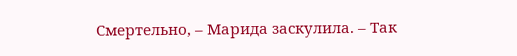Смертельно, – Марида заскулила. – Так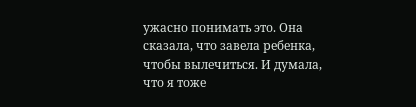ужасно понимать это. Она сказала, что завела ребенка, чтобы вылечиться. И думала, что я тоже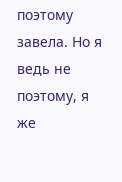поэтому завела. Но я ведь не поэтому, я же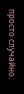просто случайно.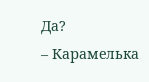Да?
– Карамелька